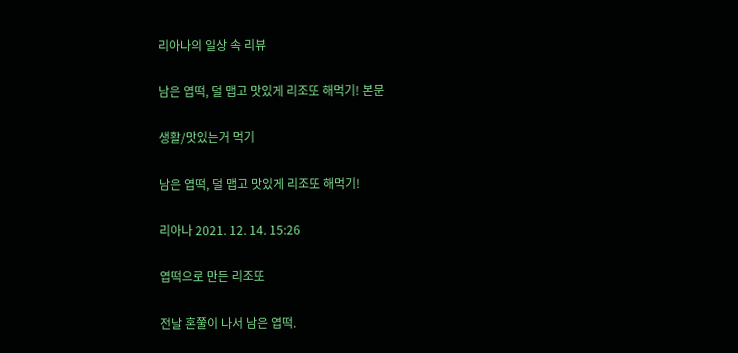리아나의 일상 속 리뷰

남은 엽떡, 덜 맵고 맛있게 리조또 해먹기! 본문

생활/맛있는거 먹기

남은 엽떡, 덜 맵고 맛있게 리조또 해먹기!

리아나 2021. 12. 14. 15:26

엽떡으로 만든 리조또

전날 혼쭐이 나서 남은 엽떡.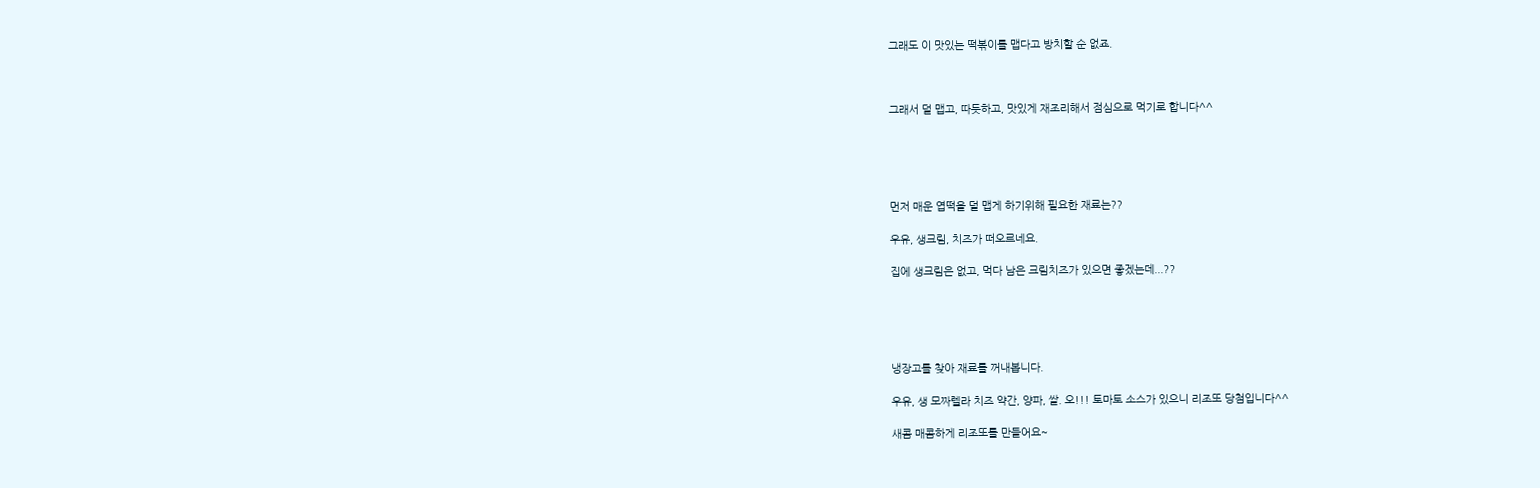그래도 이 맛있는 떡볶이를 맵다고 방치할 순 없죠.



그래서 덜 맵고, 따듯하고, 맛있게 재조리해서 점심으로 먹기로 합니다^^





먼저 매운 엽떡을 덜 맵게 하기위해 필요한 재료는??

우유, 생크림, 치즈가 떠오르네요.

집에 생크림은 없고, 먹다 남은 크림치즈가 있으면 좋겠는데...??





냉장고를 찾아 재료를 꺼내봅니다.

우유, 생 모짜렐라 치즈 약간, 양파, 쌀. 오!!! 토마토 소스가 있으니 리조또 당첨입니다^^

새콤 매콤하게 리조또를 만들어요~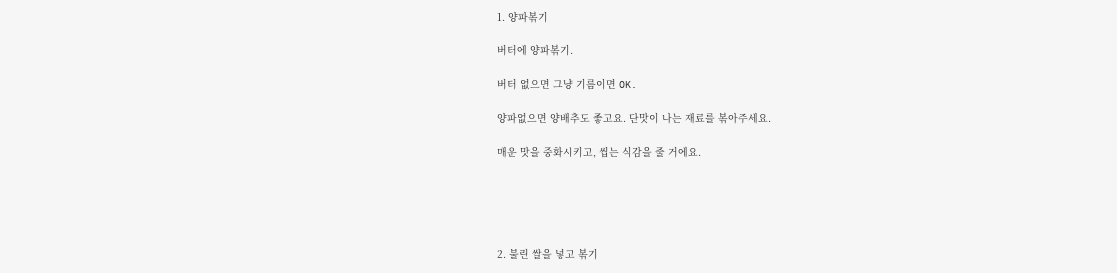1. 양파볶기

버터에 양파볶기.

버터 없으면 그냥 기름이면 OK.

양파없으면 양배추도 좋고요. 단맛이 나는 재료를 볶아주세요.

매운 맛을 중화시키고, 씹는 식감을 줄 거에요.





2. 불린 쌀을 넣고 볶기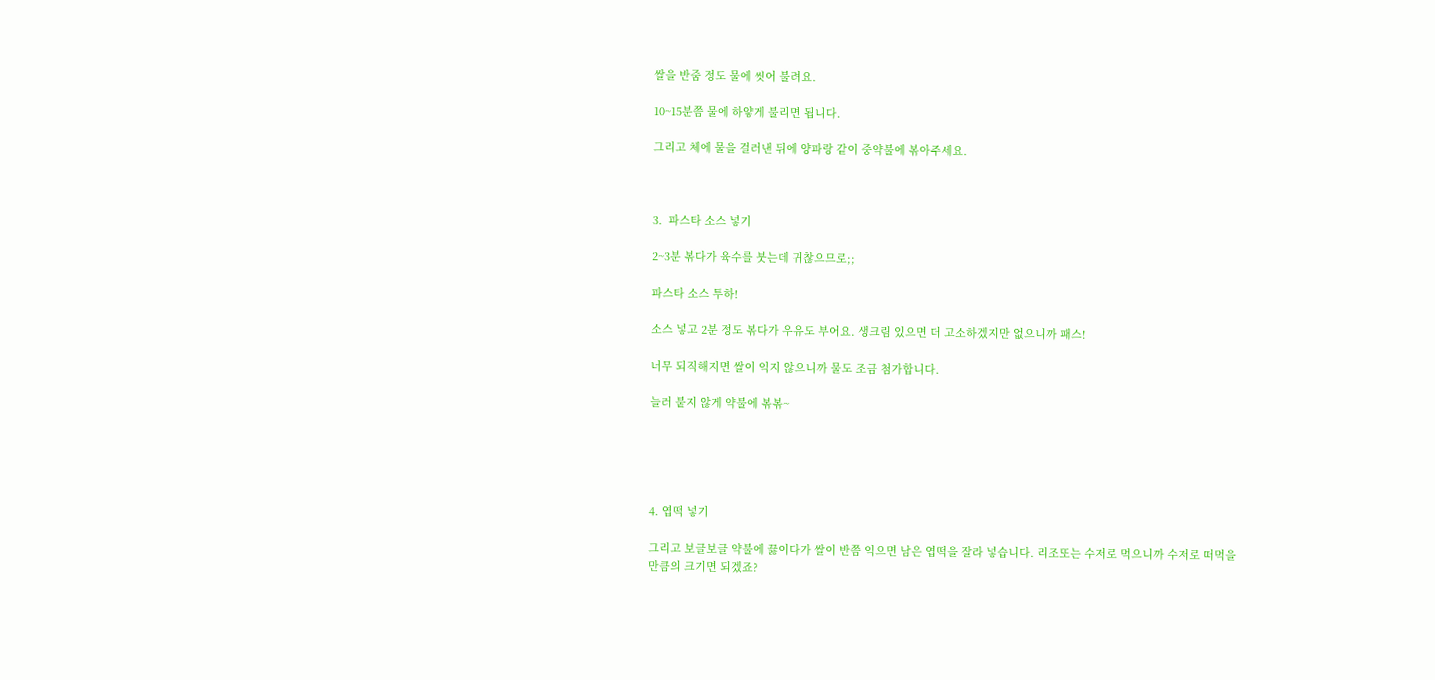쌀을 반줌 정도 물에 씻어 불려요.

10~15분쯤 물에 하얗게 불리면 됩니다.

그리고 체에 물을 걸러낸 뒤에 양파랑 같이 중약불에 볶아주세요.



3.  파스타 소스 넣기

2~3분 볶다가 육수를 붓는데 귀찮으므로;;

파스타 소스 투하!

소스 넣고 2분 정도 볶다가 우유도 부어요. 생크림 있으면 더 고소하겠지만 없으니까 패스!

너무 되직해지면 쌀이 익지 않으니까 물도 조금 첨가합니다.

늘러 붙지 않게 약불에 볶볶~





4. 엽떡 넣기

그리고 보글보글 약불에 끓이다가 쌀이 반쯤 익으면 남은 엽떡을 잘라 넣습니다. 리조또는 수저로 먹으니까 수저로 떠먹을만큼의 크기면 되겠죠?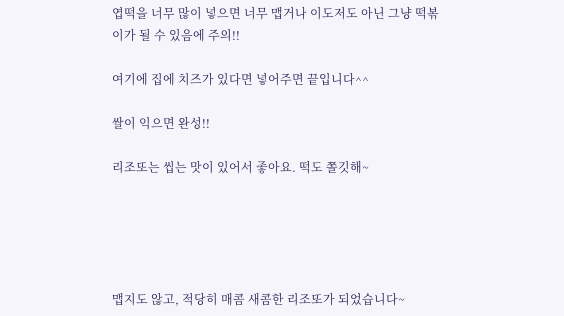엽떡을 너무 많이 넣으면 너무 맵거나 이도저도 아닌 그냥 떡볶이가 될 수 있음에 주의!!

여기에 집에 치즈가 있다면 넣어주면 끝입니다^^

쌀이 익으면 완성!!

리조또는 씹는 맛이 있어서 좋아요. 떡도 쫄깃해~





맵지도 않고, 적당히 매콤 새콤한 리조또가 되었습니다~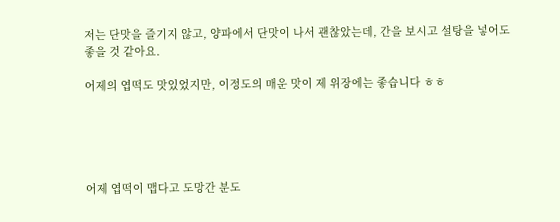저는 단맛을 즐기지 않고, 양파에서 단맛이 나서 괜찮았는데, 간을 보시고 설탕을 넣어도 좋을 것 같아요.

어제의 엽떡도 맛있었지만, 이정도의 매운 맛이 제 위장에는 좋습니다 ㅎㅎ





어제 엽떡이 맵다고 도망간 분도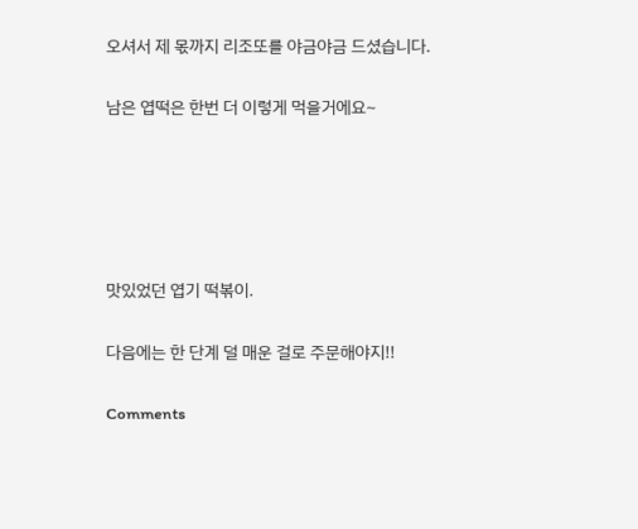오셔서 제 몫까지 리조또를 야금야금 드셨습니다.

남은 엽떡은 한번 더 이렇게 먹을거에요~





맛있었던 엽기 떡볶이.

다음에는 한 단계 덜 매운 걸로 주문해야지!!

Comments